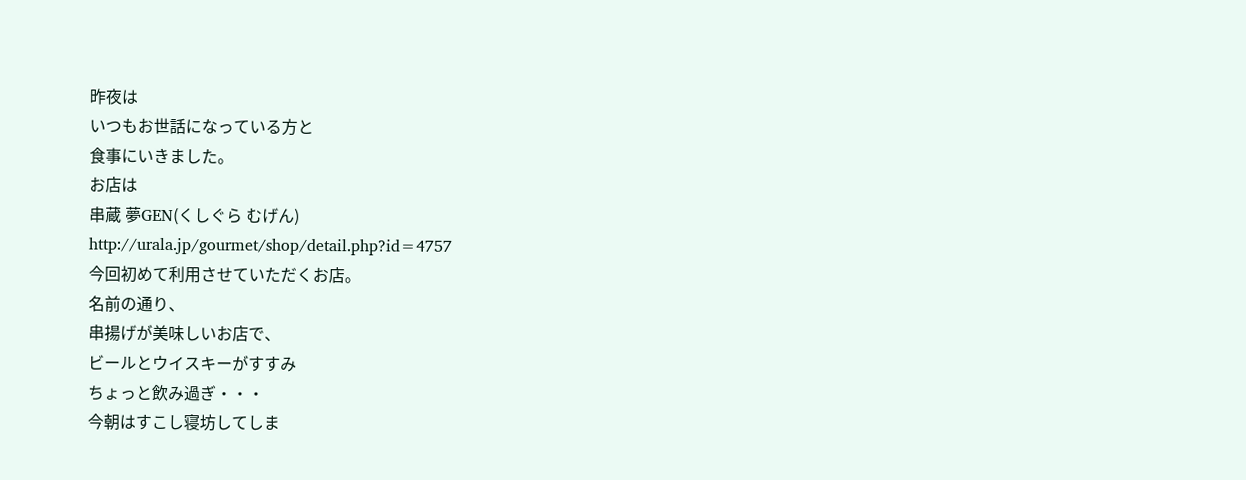昨夜は
いつもお世話になっている方と
食事にいきました。
お店は
串蔵 夢GEN(くしぐら むげん)
http://urala.jp/gourmet/shop/detail.php?id=4757
今回初めて利用させていただくお店。
名前の通り、
串揚げが美味しいお店で、
ビールとウイスキーがすすみ
ちょっと飲み過ぎ・・・
今朝はすこし寝坊してしま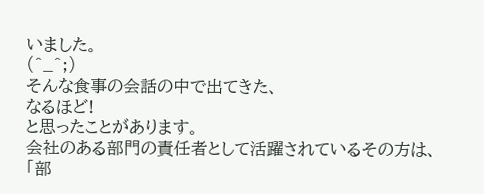いました。
(^_^;)
そんな食事の会話の中で出てきた、
なるほど!
と思ったことがあります。
会社のある部門の責任者として活躍されているその方は、
「部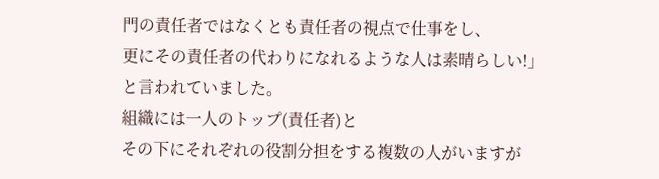門の責任者ではなくとも責任者の視点で仕事をし、
更にその責任者の代わりになれるような人は素晴らしい!」
と言われていました。
組織には一人のトップ(責任者)と
その下にそれぞれの役割分担をする複数の人がいますが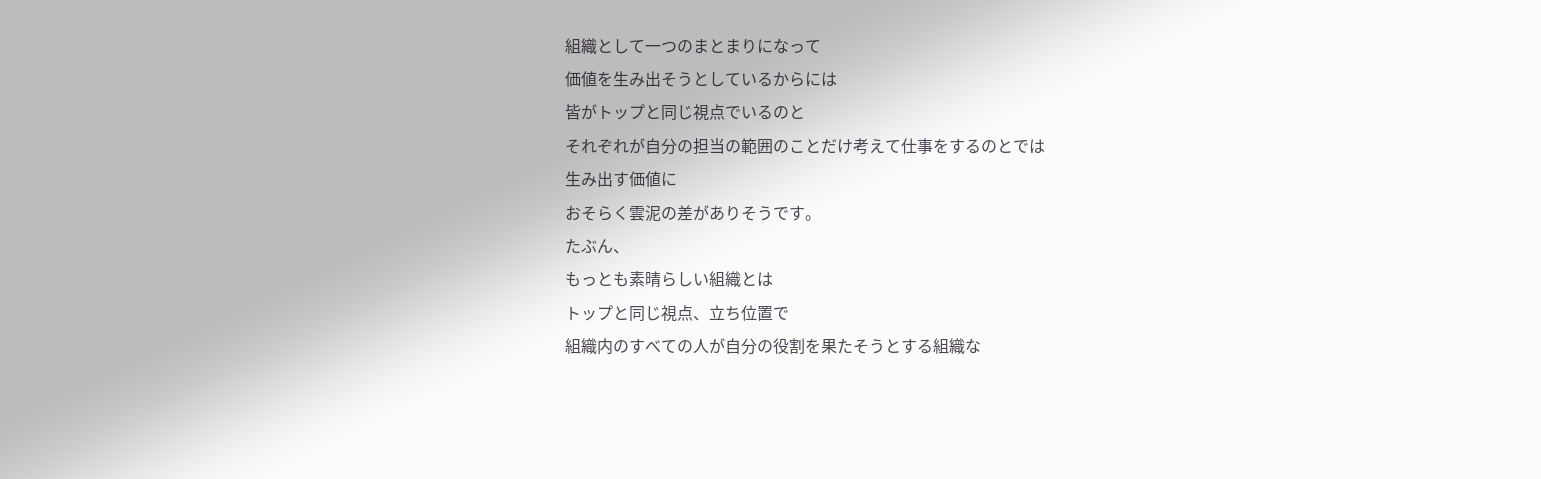組織として一つのまとまりになって
価値を生み出そうとしているからには
皆がトップと同じ視点でいるのと
それぞれが自分の担当の範囲のことだけ考えて仕事をするのとでは
生み出す価値に
おそらく雲泥の差がありそうです。
たぶん、
もっとも素晴らしい組織とは
トップと同じ視点、立ち位置で
組織内のすべての人が自分の役割を果たそうとする組織な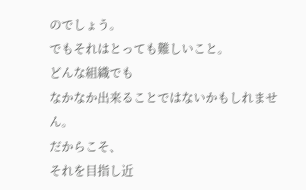のでしょう。
でもそれはとっても難しいこと。
どんな組織でも
なかなか出来ることではないかもしれません。
だからこそ、
それを目指し近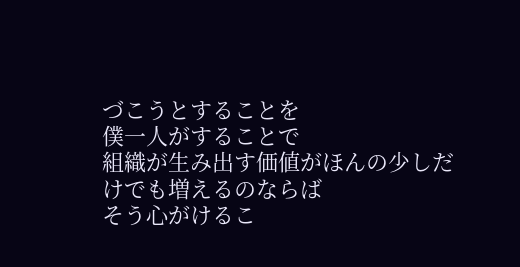づこうとすることを
僕一人がすることで
組織が生み出す価値がほんの少しだけでも増えるのならば
そう心がけるこ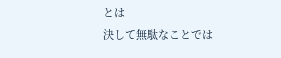とは
決して無駄なことでは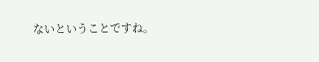ないということですね。